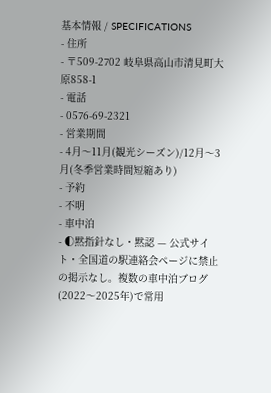基本情報 / SPECIFICATIONS
- 住所
- 〒509-2702 岐阜県高山市清見町大原858-1
- 電話
- 0576-69-2321
- 営業期間
- 4月〜11月(観光シーズン)/12月〜3月(冬季営業時間短縮あり)
- 予約
- 不明
- 車中泊
- ◐黙指針なし・黙認 — 公式サイト・全国道の駅連絡会ページに禁止の掲示なし。複数の車中泊ブログ(2022〜2025年)で常用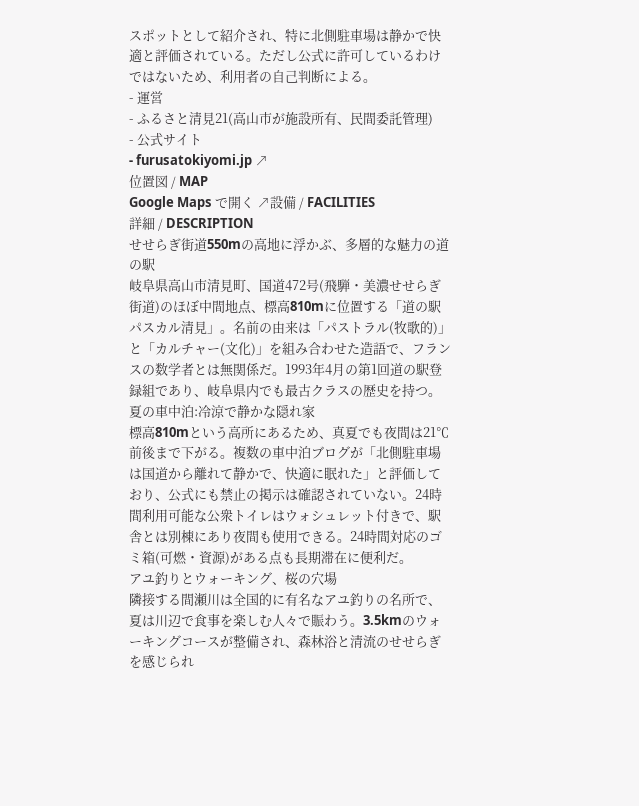スポットとして紹介され、特に北側駐車場は静かで快適と評価されている。ただし公式に許可しているわけではないため、利用者の自己判断による。
- 運営
- ふるさと清見21(高山市が施設所有、民間委託管理)
- 公式サイト
- furusatokiyomi.jp ↗
位置図 / MAP
Google Maps で開く ↗設備 / FACILITIES
詳細 / DESCRIPTION
せせらぎ街道550mの高地に浮かぶ、多層的な魅力の道の駅
岐阜県高山市清見町、国道472号(飛騨・美濃せせらぎ街道)のほぼ中間地点、標高810mに位置する「道の駅パスカル清見」。名前の由来は「パストラル(牧歌的)」と「カルチャー(文化)」を組み合わせた造語で、フランスの数学者とは無関係だ。1993年4月の第1回道の駅登録組であり、岐阜県内でも最古クラスの歴史を持つ。
夏の車中泊:冷涼で静かな隠れ家
標高810mという高所にあるため、真夏でも夜間は21℃前後まで下がる。複数の車中泊ブログが「北側駐車場は国道から離れて静かで、快適に眠れた」と評価しており、公式にも禁止の掲示は確認されていない。24時間利用可能な公衆トイレはウォシュレット付きで、駅舎とは別棟にあり夜間も使用できる。24時間対応のゴミ箱(可燃・資源)がある点も長期滞在に便利だ。
アユ釣りとウォーキング、桜の穴場
隣接する間瀬川は全国的に有名なアユ釣りの名所で、夏は川辺で食事を楽しむ人々で賑わう。3.5kmのウォーキングコースが整備され、森林浴と清流のせせらぎを感じられ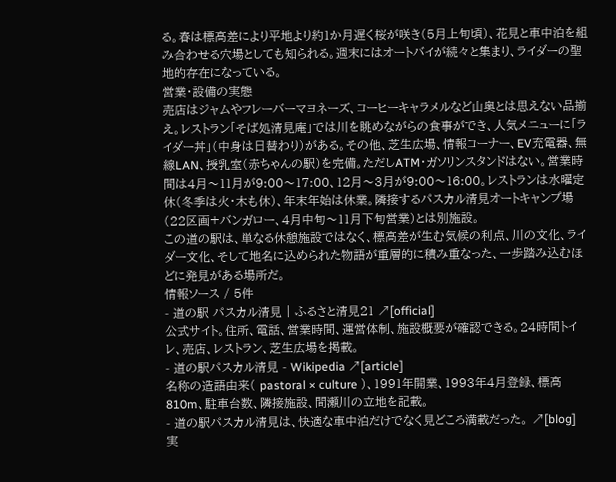る。春は標高差により平地より約1か月遅く桜が咲き(5月上旬頃)、花見と車中泊を組み合わせる穴場としても知られる。週末にはオートバイが続々と集まり、ライダーの聖地的存在になっている。
営業・設備の実態
売店はジャムやフレーバーマヨネーズ、コーヒーキャラメルなど山奥とは思えない品揃え。レストラン「そば処清見庵」では川を眺めながらの食事ができ、人気メニューに「ライダー丼」(中身は日替わり)がある。その他、芝生広場、情報コーナー、EV充電器、無線LAN、授乳室(赤ちゃんの駅)を完備。ただしATM・ガソリンスタンドはない。営業時間は4月〜11月が9:00〜17:00、12月〜3月が9:00〜16:00。レストランは水曜定休(冬季は火・木も休)、年末年始は休業。隣接するパスカル清見オートキャンプ場(22区画+バンガロー、4月中旬〜11月下旬営業)とは別施設。
この道の駅は、単なる休憩施設ではなく、標高差が生む気候の利点、川の文化、ライダー文化、そして地名に込められた物語が重層的に積み重なった、一歩踏み込むほどに発見がある場所だ。
情報ソース / 5件
- 道の駅 パスカル清見 | ふるさと清見21 ↗[official]
公式サイト。住所、電話、営業時間、運営体制、施設概要が確認できる。24時間トイレ、売店、レストラン、芝生広場を掲載。
- 道の駅パスカル清見 - Wikipedia ↗[article]
名称の造語由来( pastoral × culture )、1991年開業、1993年4月登録、標高810m、駐車台数、隣接施設、間瀬川の立地を記載。
- 道の駅パスカル清見は、快適な車中泊だけでなく見どころ満載だった。 ↗[blog]
実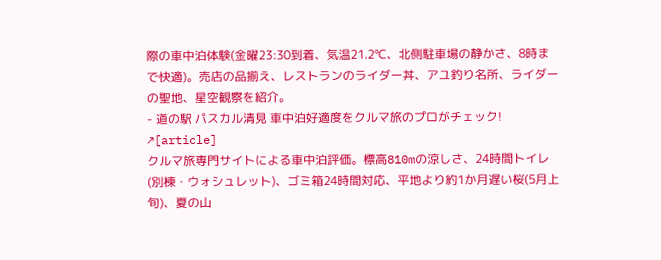際の車中泊体験(金曜23:30到着、気温21.2℃、北側駐車場の静かさ、8時まで快適)。売店の品揃え、レストランのライダー丼、アユ釣り名所、ライダーの聖地、星空観察を紹介。
- 道の駅 パスカル清見 車中泊好適度をクルマ旅のプロがチェック! ↗[article]
クルマ旅専門サイトによる車中泊評価。標高810mの涼しさ、24時間トイレ(別棟・ウォシュレット)、ゴミ箱24時間対応、平地より約1か月遅い桜(5月上旬)、夏の山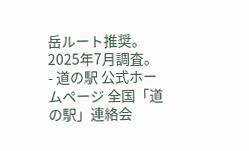岳ルート推奨。2025年7月調査。
- 道の駅 公式ホームページ 全国「道の駅」連絡会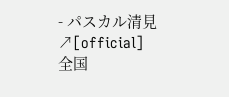- パスカル清見 ↗[official]
全国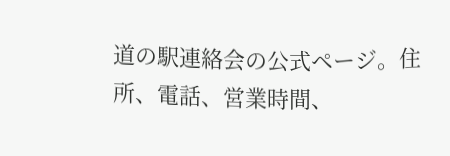道の駅連絡会の公式ページ。住所、電話、営業時間、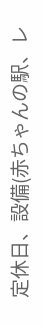定休日、設備(赤ちゃんの駅、レ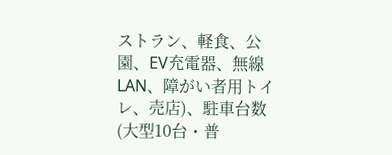ストラン、軽食、公園、EV充電器、無線LAN、障がい者用トイレ、売店)、駐車台数(大型10台・普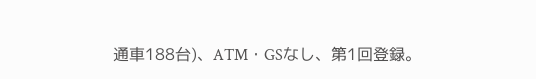通車188台)、ATM・GSなし、第1回登録。